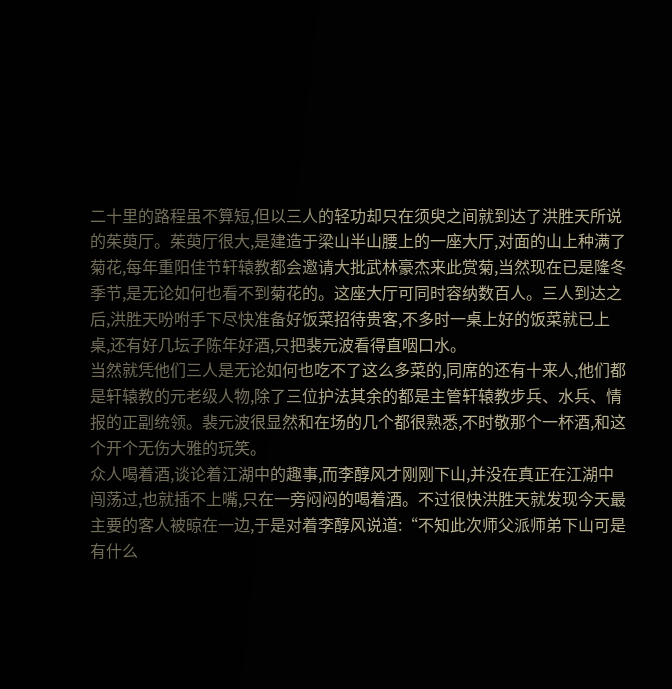二十里的路程虽不算短,但以三人的轻功却只在须臾之间就到达了洪胜天所说的茱萸厅。茱萸厅很大,是建造于梁山半山腰上的一座大厅,对面的山上种满了菊花,每年重阳佳节轩辕教都会邀请大批武林豪杰来此赏菊,当然现在已是隆冬季节,是无论如何也看不到菊花的。这座大厅可同时容纳数百人。三人到达之后,洪胜天吩咐手下尽快准备好饭菜招待贵客,不多时一桌上好的饭菜就已上桌,还有好几坛子陈年好酒,只把裴元波看得直咽口水。
当然就凭他们三人是无论如何也吃不了这么多菜的,同席的还有十来人,他们都是轩辕教的元老级人物,除了三位护法其余的都是主管轩辕教步兵、水兵、情报的正副统领。裴元波很显然和在场的几个都很熟悉,不时敬那个一杯酒,和这个开个无伤大雅的玩笑。
众人喝着酒,谈论着江湖中的趣事,而李醇风才刚刚下山,并没在真正在江湖中闯荡过,也就插不上嘴,只在一旁闷闷的喝着酒。不过很快洪胜天就发现今天最主要的客人被晾在一边,于是对着李醇风说道:“不知此次师父派师弟下山可是有什么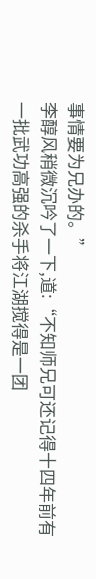事情要为兄办的。”
李醇风稍微沉吟了一下,道:“不知师兄可还记得十四年前有一批武功高强的杀手将江湖搅得是一团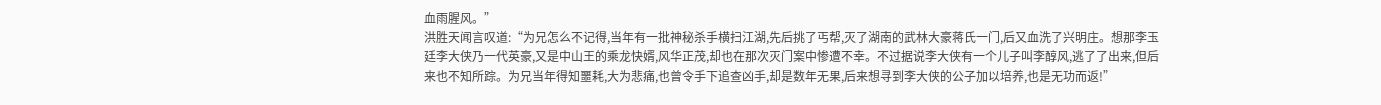血雨腥风。”
洪胜天闻言叹道:“为兄怎么不记得,当年有一批神秘杀手横扫江湖,先后挑了丐帮,灭了湖南的武林大豪蒋氏一门,后又血洗了兴明庄。想那李玉廷李大侠乃一代英豪,又是中山王的乘龙快婿,风华正茂,却也在那次灭门案中惨遭不幸。不过据说李大侠有一个儿子叫李醇风,逃了了出来,但后来也不知所踪。为兄当年得知噩耗,大为悲痛,也曾令手下追查凶手,却是数年无果,后来想寻到李大侠的公子加以培养,也是无功而返!”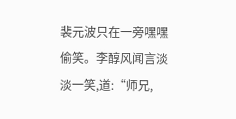裴元波只在一旁嘿嘿偷笑。李醇风闻言淡淡一笑,道:“师兄,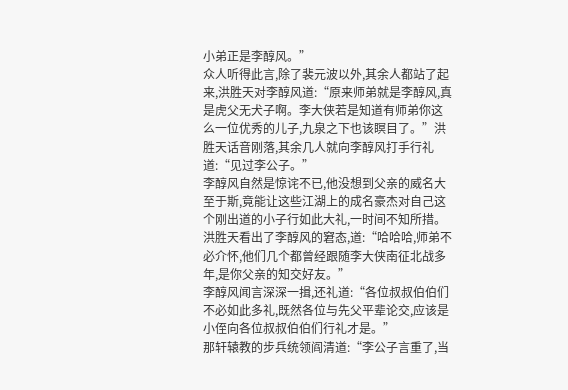小弟正是李醇风。”
众人听得此言,除了裴元波以外,其余人都站了起来,洪胜天对李醇风道:“原来师弟就是李醇风,真是虎父无犬子啊。李大侠若是知道有师弟你这么一位优秀的儿子,九泉之下也该瞑目了。”洪胜天话音刚落,其余几人就向李醇风打手行礼道:“见过李公子。”
李醇风自然是惊诧不已,他没想到父亲的威名大至于斯,竟能让这些江湖上的成名豪杰对自己这个刚出道的小子行如此大礼,一时间不知所措。洪胜天看出了李醇风的窘态,道:“哈哈哈,师弟不必介怀,他们几个都曾经跟随李大侠南征北战多年,是你父亲的知交好友。”
李醇风闻言深深一揖,还礼道:“各位叔叔伯伯们不必如此多礼,既然各位与先父平辈论交,应该是小侄向各位叔叔伯伯们行礼才是。”
那轩辕教的步兵统领阎清道:“李公子言重了,当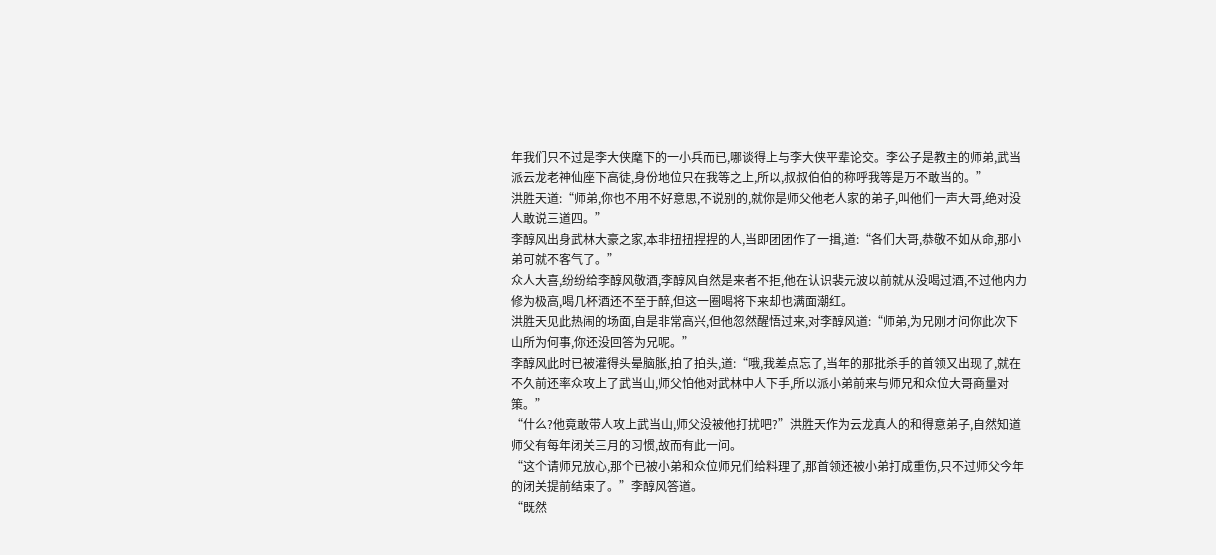年我们只不过是李大侠麾下的一小兵而已,哪谈得上与李大侠平辈论交。李公子是教主的师弟,武当派云龙老神仙座下高徒,身份地位只在我等之上,所以,叔叔伯伯的称呼我等是万不敢当的。”
洪胜天道:“师弟,你也不用不好意思,不说别的,就你是师父他老人家的弟子,叫他们一声大哥,绝对没人敢说三道四。”
李醇风出身武林大豪之家,本非扭扭捏捏的人,当即团团作了一揖,道:“各们大哥,恭敬不如从命,那小弟可就不客气了。”
众人大喜,纷纷给李醇风敬酒,李醇风自然是来者不拒,他在认识裴元波以前就从没喝过酒,不过他内力修为极高,喝几杯酒还不至于醉,但这一圈喝将下来却也满面潮红。
洪胜天见此热闹的场面,自是非常高兴,但他忽然醒悟过来,对李醇风道:“师弟,为兄刚才问你此次下山所为何事,你还没回答为兄呢。”
李醇风此时已被灌得头晕脑胀,拍了拍头,道:“哦,我差点忘了,当年的那批杀手的首领又出现了,就在不久前还率众攻上了武当山,师父怕他对武林中人下手,所以派小弟前来与师兄和众位大哥商量对策。”
“什么?他竟敢带人攻上武当山,师父没被他打扰吧?”洪胜天作为云龙真人的和得意弟子,自然知道师父有每年闭关三月的习惯,故而有此一问。
“这个请师兄放心,那个已被小弟和众位师兄们给料理了,那首领还被小弟打成重伤,只不过师父今年的闭关提前结束了。”李醇风答道。
“既然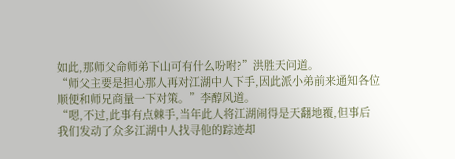如此,那师父命师弟下山可有什么吩咐?”洪胜天问道。
“师父主要是担心那人再对江湖中人下手,因此派小弟前来通知各位顺便和师兄商量一下对策。”李醇风道。
“嗯,不过,此事有点棘手,当年此人将江湖闹得是天翻地覆,但事后我们发动了众多江湖中人找寻他的踪迹却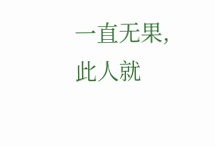一直无果,此人就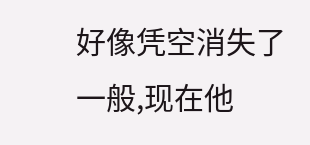好像凭空消失了一般,现在他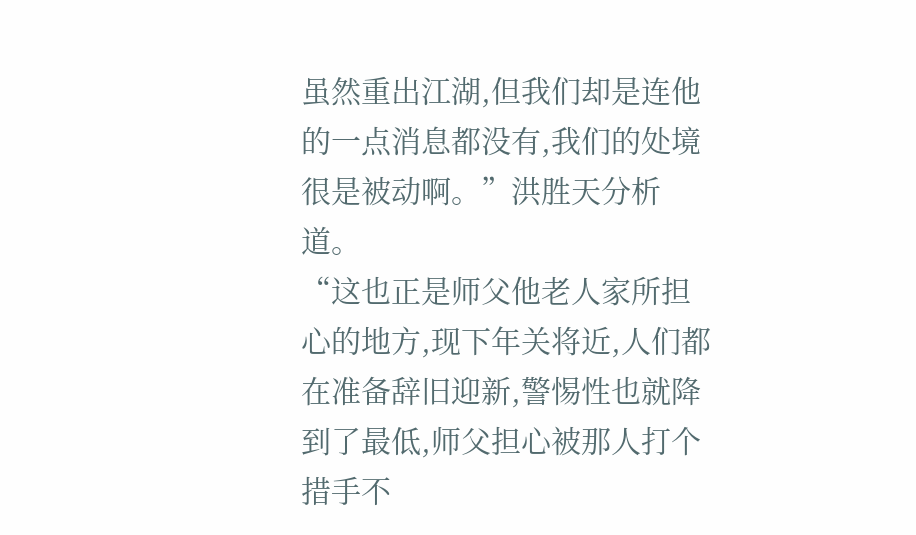虽然重出江湖,但我们却是连他的一点消息都没有,我们的处境很是被动啊。”洪胜天分析道。
“这也正是师父他老人家所担心的地方,现下年关将近,人们都在准备辞旧迎新,警惕性也就降到了最低,师父担心被那人打个措手不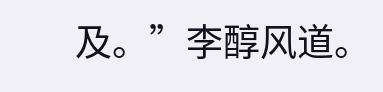及。”李醇风道。